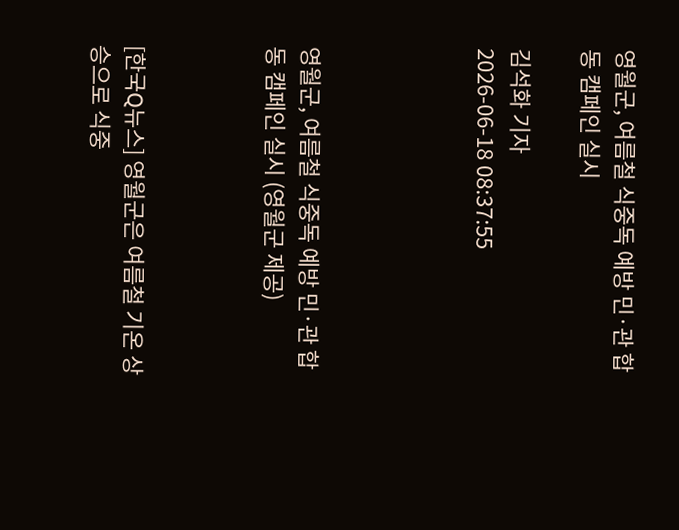영월군, 여름철 식중독 예방 민·관 합동 캠페인 실시

김석화 기자
2026-06-18 08:37:55




영월군, 여름철 식중독 예방 민·관 합동 캠페인 실시 (영월군 제공)



[한국Q뉴스] 영월군은 여름철 기온 상승으로 식중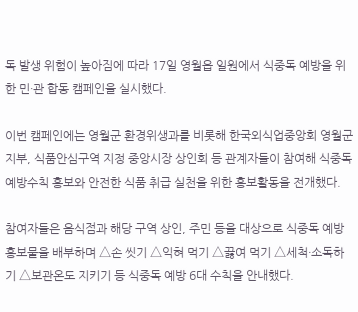독 발생 위험이 높아짐에 따라 17일 영월읍 일원에서 식중독 예방을 위한 민·관 합동 캠페인을 실시했다.

이번 캠페인에는 영월군 환경위생과를 비롯해 한국외식업중앙회 영월군지부, 식품안심구역 지정 중앙시장 상인회 등 관계자들이 참여해 식중독 예방수칙 홍보와 안전한 식품 취급 실천을 위한 홍보활동을 전개했다.

참여자들은 음식점과 해당 구역 상인, 주민 등을 대상으로 식중독 예방 홍보물을 배부하며 △손 씻기 △익혀 먹기 △끓여 먹기 △세척·소독하기 △보관온도 지키기 등 식중독 예방 6대 수칙을 안내했다.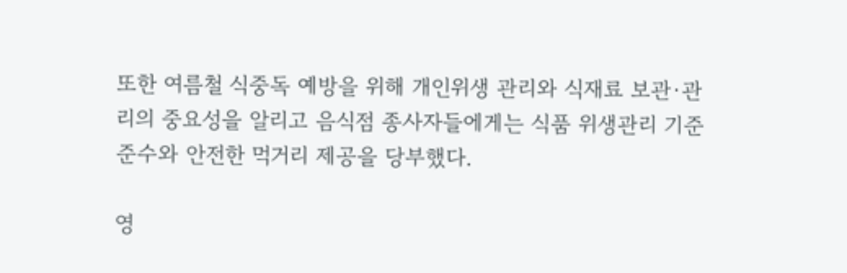또한 여름철 식중독 예방을 위해 개인위생 관리와 식재료 보관·관리의 중요성을 알리고 음식점 종사자들에게는 식품 위생관리 기준 준수와 안전한 먹거리 제공을 당부했다.

영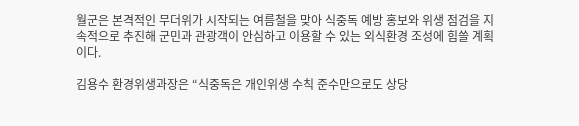월군은 본격적인 무더위가 시작되는 여름철을 맞아 식중독 예방 홍보와 위생 점검을 지속적으로 추진해 군민과 관광객이 안심하고 이용할 수 있는 외식환경 조성에 힘쓸 계획이다.

김용수 환경위생과장은 “식중독은 개인위생 수칙 준수만으로도 상당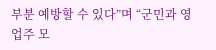부분 예방할 수 있다”며 “군민과 영업주 모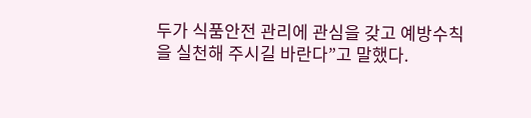두가 식품안전 관리에 관심을 갖고 예방수칙을 실천해 주시길 바란다”고 말했다.